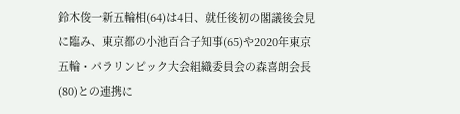鈴木俊一新五輪相(64)は4日、就任後初の閣議後会見に臨み、東京都の小池百合子知事(65)や2020年東京五輪・パラリンピック大会組織委員会の森喜朗会長(80)との連携に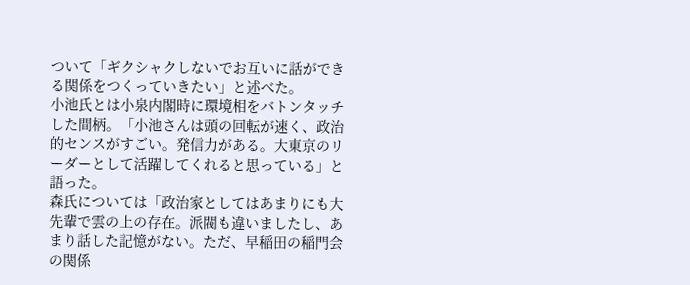ついて「ギクシャクしないでお互いに話ができる関係をつくっていきたい」と述べた。
小池氏とは小泉内閣時に環境相をバトンタッチした間柄。「小池さんは頭の回転が速く、政治的センスがすごい。発信力がある。大東京のリーダーとして活躍してくれると思っている」と語った。
森氏については「政治家としてはあまりにも大先輩で雲の上の存在。派閥も違いましたし、あまり話した記憶がない。ただ、早稲田の稲門会の関係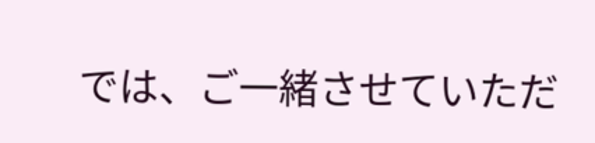では、ご一緒させていただ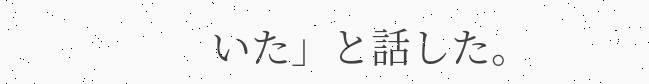いた」と話した。